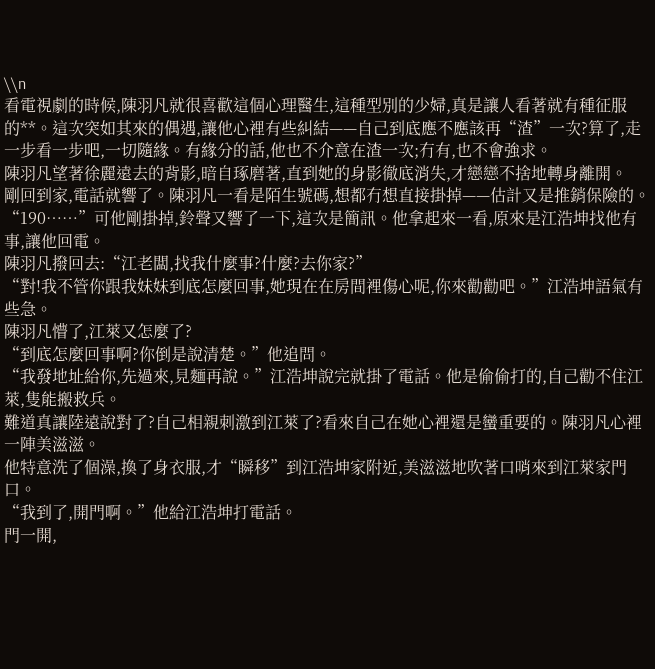\\n
看電視劇的時候,陳羽凡就很喜歡這個心理醫生,這種型別的少婦,真是讓人看著就有種征服的**。這次突如其來的偶遇,讓他心裡有些糾結——自己到底應不應該再“渣”一次?算了,走一步看一步吧,一切隨緣。有緣分的話,他也不介意在渣一次;冇有,也不會強求。
陳羽凡望著徐麗遠去的背影,暗自琢磨著,直到她的身影徹底消失,才戀戀不捨地轉身離開。
剛回到家,電話就響了。陳羽凡一看是陌生號碼,想都冇想直接掛掉——估計又是推銷保險的。
“190……”可他剛掛掉,鈴聲又響了一下,這次是簡訊。他拿起來一看,原來是江浩坤找他有事,讓他回電。
陳羽凡撥回去:“江老闆,找我什麼事?什麼?去你家?”
“對!我不管你跟我妹妹到底怎麼回事,她現在在房間裡傷心呢,你來勸勸吧。”江浩坤語氣有些急。
陳羽凡懵了,江萊又怎麼了?
“到底怎麼回事啊?你倒是說清楚。”他追問。
“我發地址給你,先過來,見麵再說。”江浩坤說完就掛了電話。他是偷偷打的,自己勸不住江萊,隻能搬救兵。
難道真讓陸遠說對了?自己相親刺激到江萊了?看來自己在她心裡還是蠻重要的。陳羽凡心裡一陣美滋滋。
他特意洗了個澡,換了身衣服,才“瞬移”到江浩坤家附近,美滋滋地吹著口哨來到江萊家門口。
“我到了,開門啊。”他給江浩坤打電話。
門一開,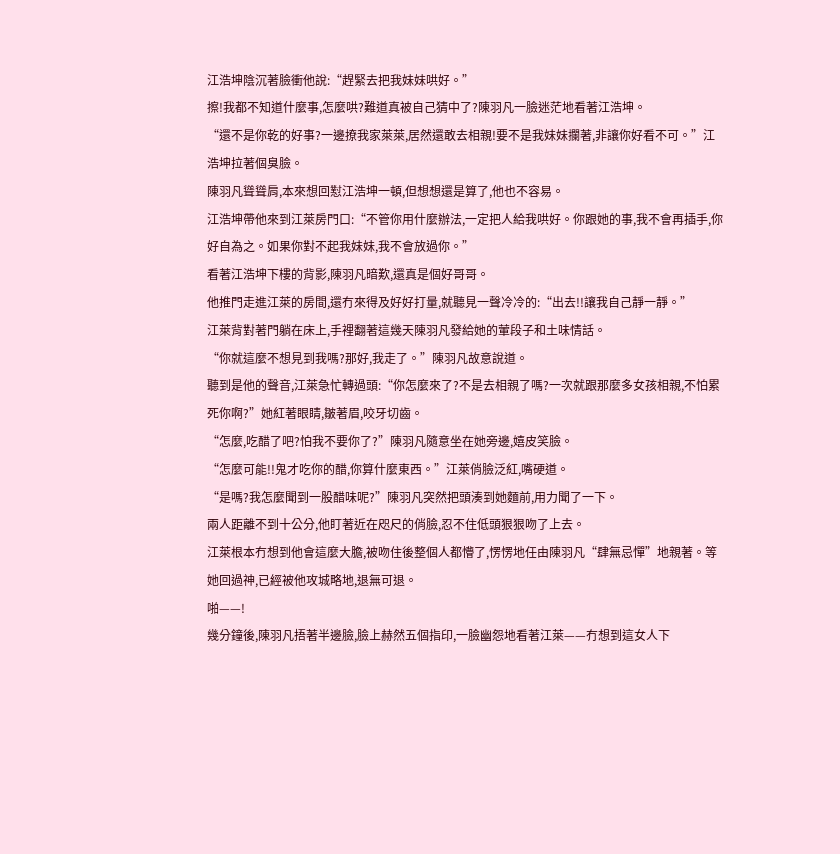江浩坤陰沉著臉衝他說:“趕緊去把我妹妹哄好。”
擦!我都不知道什麼事,怎麼哄?難道真被自己猜中了?陳羽凡一臉迷茫地看著江浩坤。
“還不是你乾的好事?一邊撩我家萊萊,居然還敢去相親!要不是我妹妹攔著,非讓你好看不可。”江浩坤拉著個臭臉。
陳羽凡聳聳肩,本來想回懟江浩坤一頓,但想想還是算了,他也不容易。
江浩坤帶他來到江萊房門口:“不管你用什麼辦法,一定把人給我哄好。你跟她的事,我不會再插手,你好自為之。如果你對不起我妹妹,我不會放過你。”
看著江浩坤下樓的背影,陳羽凡暗歎,還真是個好哥哥。
他推門走進江萊的房間,還冇來得及好好打量,就聽見一聲冷冷的:“出去!!讓我自己靜一靜。”
江萊背對著門躺在床上,手裡翻著這幾天陳羽凡發給她的葷段子和土味情話。
“你就這麼不想見到我嗎?那好,我走了。”陳羽凡故意說道。
聽到是他的聲音,江萊急忙轉過頭:“你怎麼來了?不是去相親了嗎?一次就跟那麼多女孩相親,不怕累死你啊?”她紅著眼睛,皺著眉,咬牙切齒。
“怎麼,吃醋了吧?怕我不要你了?”陳羽凡隨意坐在她旁邊,嬉皮笑臉。
“怎麼可能!!鬼才吃你的醋,你算什麼東西。”江萊俏臉泛紅,嘴硬道。
“是嗎?我怎麼聞到一股醋味呢?”陳羽凡突然把頭湊到她麵前,用力聞了一下。
兩人距離不到十公分,他盯著近在咫尺的俏臉,忍不住低頭狠狠吻了上去。
江萊根本冇想到他會這麼大膽,被吻住後整個人都懵了,愣愣地任由陳羽凡“肆無忌憚”地親著。等她回過神,已經被他攻城略地,退無可退。
啪——!
幾分鐘後,陳羽凡捂著半邊臉,臉上赫然五個指印,一臉幽怨地看著江萊——冇想到這女人下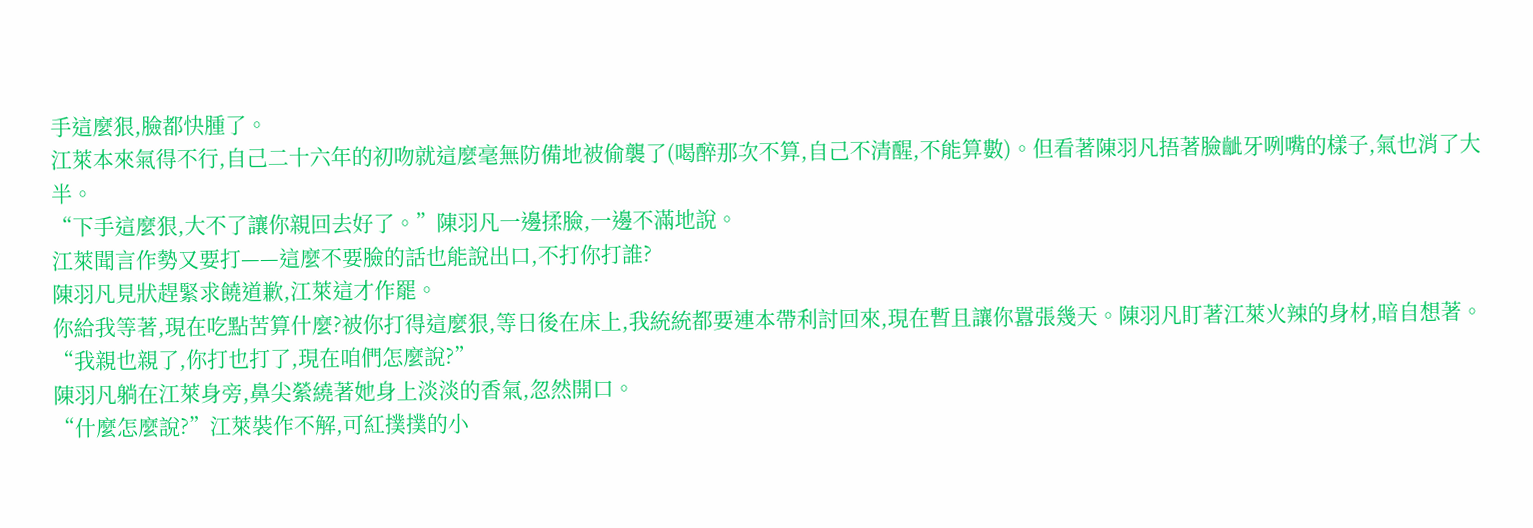手這麼狠,臉都快腫了。
江萊本來氣得不行,自己二十六年的初吻就這麼毫無防備地被偷襲了(喝醉那次不算,自己不清醒,不能算數)。但看著陳羽凡捂著臉齜牙咧嘴的樣子,氣也消了大半。
“下手這麼狠,大不了讓你親回去好了。”陳羽凡一邊揉臉,一邊不滿地說。
江萊聞言作勢又要打——這麼不要臉的話也能說出口,不打你打誰?
陳羽凡見狀趕緊求饒道歉,江萊這才作罷。
你給我等著,現在吃點苦算什麼?被你打得這麼狠,等日後在床上,我統統都要連本帶利討回來,現在暫且讓你囂張幾天。陳羽凡盯著江萊火辣的身材,暗自想著。
“我親也親了,你打也打了,現在咱們怎麼說?”
陳羽凡躺在江萊身旁,鼻尖縈繞著她身上淡淡的香氣,忽然開口。
“什麼怎麼說?”江萊裝作不解,可紅撲撲的小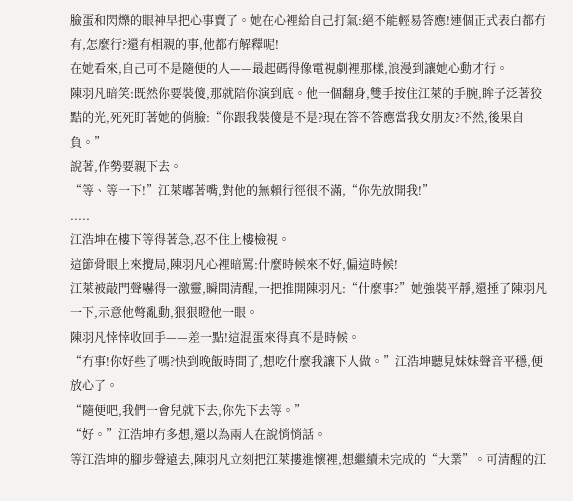臉蛋和閃爍的眼神早把心事賣了。她在心裡給自己打氣:絕不能輕易答應!連個正式表白都冇有,怎麼行?還有相親的事,他都冇解釋呢!
在她看來,自己可不是隨便的人——最起碼得像電視劇裡那樣,浪漫到讓她心動才行。
陳羽凡暗笑:既然你要裝傻,那就陪你演到底。他一個翻身,雙手按住江萊的手腕,眸子泛著狡黠的光,死死盯著她的俏臉:“你跟我裝傻是不是?現在答不答應當我女朋友?不然,後果自負。”
說著,作勢要親下去。
“等、等一下!”江萊嘟著嘴,對他的無賴行徑很不滿,“你先放開我!”
.....
江浩坤在樓下等得著急,忍不住上樓檢視。
這節骨眼上來攪局,陳羽凡心裡暗罵:什麼時候來不好,偏這時候!
江萊被敲門聲嚇得一激靈,瞬間清醒,一把推開陳羽凡:“什麼事?”她強裝平靜,還捶了陳羽凡一下,示意他彆亂動,狠狠瞪他一眼。
陳羽凡悻悻收回手——差一點!這混蛋來得真不是時候。
“冇事!你好些了嗎?快到晚飯時間了,想吃什麼我讓下人做。”江浩坤聽見妹妹聲音平穩,便放心了。
“隨便吧,我們一會兒就下去,你先下去等。”
“好。”江浩坤冇多想,還以為兩人在說悄悄話。
等江浩坤的腳步聲遠去,陳羽凡立刻把江萊摟進懷裡,想繼續未完成的“大業”。可清醒的江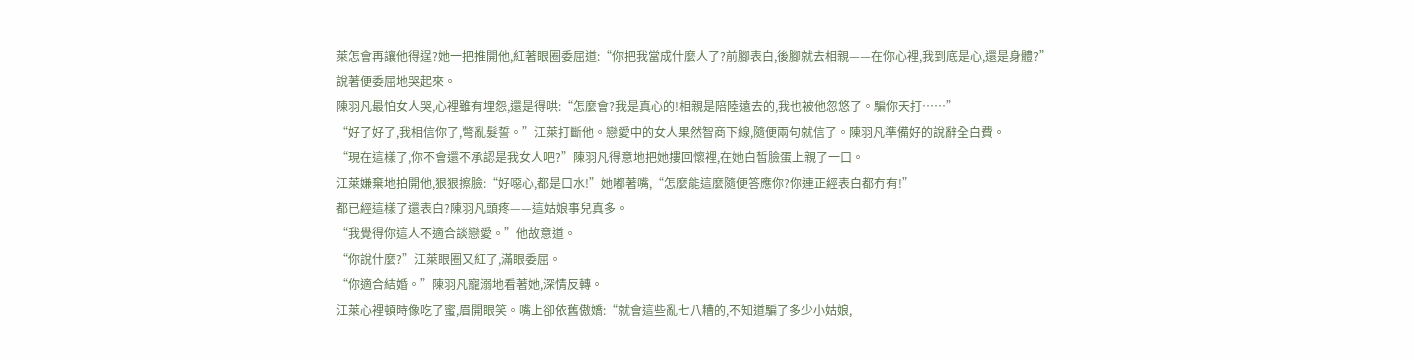萊怎會再讓他得逞?她一把推開他,紅著眼圈委屈道:“你把我當成什麼人了?前腳表白,後腳就去相親——在你心裡,我到底是心,還是身體?”
說著便委屈地哭起來。
陳羽凡最怕女人哭,心裡雖有埋怨,還是得哄:“怎麼會?我是真心的!相親是陪陸遠去的,我也被他忽悠了。騙你天打……”
“好了好了,我相信你了,彆亂髮誓。”江萊打斷他。戀愛中的女人果然智商下線,隨便兩句就信了。陳羽凡準備好的說辭全白費。
“現在這樣了,你不會還不承認是我女人吧?”陳羽凡得意地把她摟回懷裡,在她白皙臉蛋上親了一口。
江萊嫌棄地拍開他,狠狠擦臉:“好噁心,都是口水!”她嘟著嘴,“怎麼能這麼隨便答應你?你連正經表白都冇有!”
都已經這樣了還表白?陳羽凡頭疼——這姑娘事兒真多。
“我覺得你這人不適合談戀愛。”他故意道。
“你說什麼?”江萊眼圈又紅了,滿眼委屈。
“你適合結婚。”陳羽凡寵溺地看著她,深情反轉。
江萊心裡頓時像吃了蜜,眉開眼笑。嘴上卻依舊傲嬌:“就會這些亂七八糟的,不知道騙了多少小姑娘,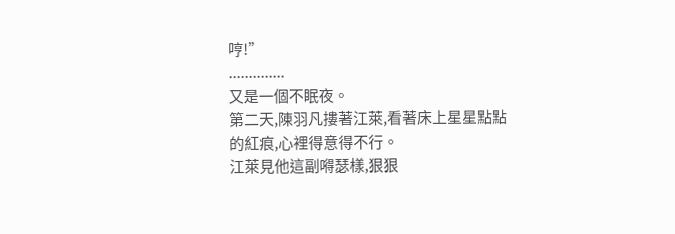哼!”
..............
又是一個不眠夜。
第二天,陳羽凡摟著江萊,看著床上星星點點的紅痕,心裡得意得不行。
江萊見他這副嘚瑟樣,狠狠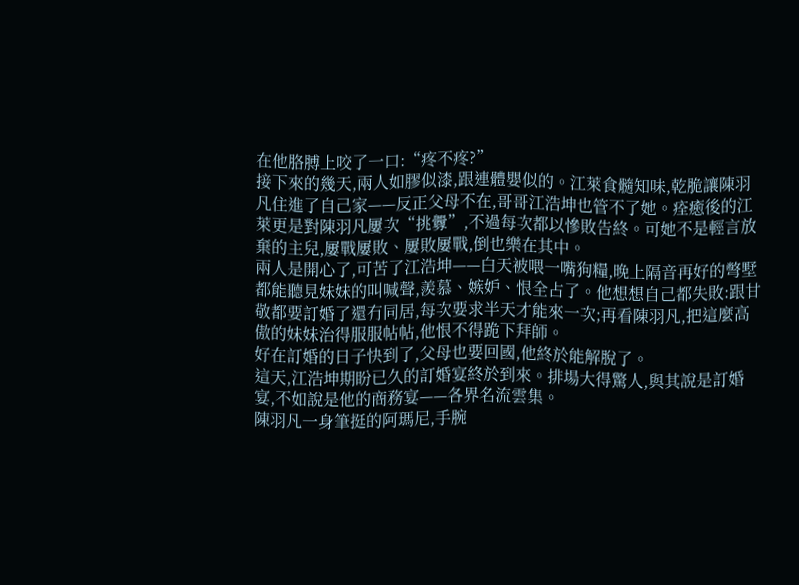在他胳膊上咬了一口:“疼不疼?”
接下來的幾天,兩人如膠似漆,跟連體嬰似的。江萊食髓知味,乾脆讓陳羽凡住進了自己家——反正父母不在,哥哥江浩坤也管不了她。痊癒後的江萊更是對陳羽凡屢次“挑釁”,不過每次都以慘敗告終。可她不是輕言放棄的主兒,屢戰屢敗、屢敗屢戰,倒也樂在其中。
兩人是開心了,可苦了江浩坤——白天被喂一嘴狗糧,晚上隔音再好的彆墅都能聽見妹妹的叫喊聲,羨慕、嫉妒、恨全占了。他想想自己都失敗:跟甘敬都要訂婚了還冇同居,每次要求半天才能來一次;再看陳羽凡,把這麼高傲的妹妹治得服服帖帖,他恨不得跪下拜師。
好在訂婚的日子快到了,父母也要回國,他終於能解脫了。
這天,江浩坤期盼已久的訂婚宴終於到來。排場大得驚人,與其說是訂婚宴,不如說是他的商務宴——各界名流雲集。
陳羽凡一身筆挺的阿瑪尼,手腕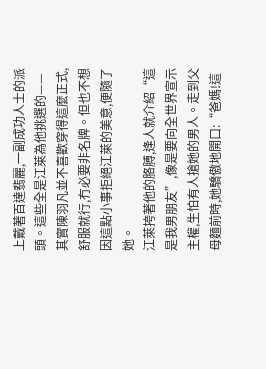上戴著百達翡麗,一副成功人士的派頭。這些全是江萊為他挑選的——其實陳羽凡並不喜歡穿得這麼正式,舒服就行,冇必要非名牌。但也不想因這點小事拒絕江萊的美意,便隨了她。
江萊挎著他的胳膊,逢人就介紹“這是我男朋友”,像是要向全世界宣示主權,生怕有人搶她的男人。走到父母麵前時,她驕傲地開口:“爸媽!這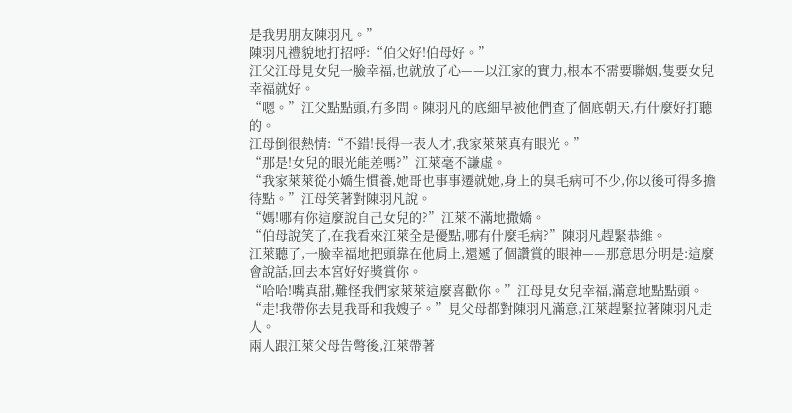是我男朋友陳羽凡。”
陳羽凡禮貌地打招呼:“伯父好!伯母好。”
江父江母見女兒一臉幸福,也就放了心——以江家的實力,根本不需要聯姻,隻要女兒幸福就好。
“嗯。”江父點點頭,冇多問。陳羽凡的底細早被他們查了個底朝天,冇什麼好打聽的。
江母倒很熱情:“不錯!長得一表人才,我家萊萊真有眼光。”
“那是!女兒的眼光能差嗎?”江萊毫不謙虛。
“我家萊萊從小嬌生慣養,她哥也事事遷就她,身上的臭毛病可不少,你以後可得多擔待點。”江母笑著對陳羽凡說。
“媽!哪有你這麼說自己女兒的?”江萊不滿地撒嬌。
“伯母說笑了,在我看來江萊全是優點,哪有什麼毛病?”陳羽凡趕緊恭維。
江萊聽了,一臉幸福地把頭靠在他肩上,還遞了個讚賞的眼神——那意思分明是:這麼會說話,回去本宮好好獎賞你。
“哈哈!嘴真甜,難怪我們家萊萊這麼喜歡你。”江母見女兒幸福,滿意地點點頭。
“走!我帶你去見我哥和我嫂子。”見父母都對陳羽凡滿意,江萊趕緊拉著陳羽凡走人。
兩人跟江萊父母告彆後,江萊帶著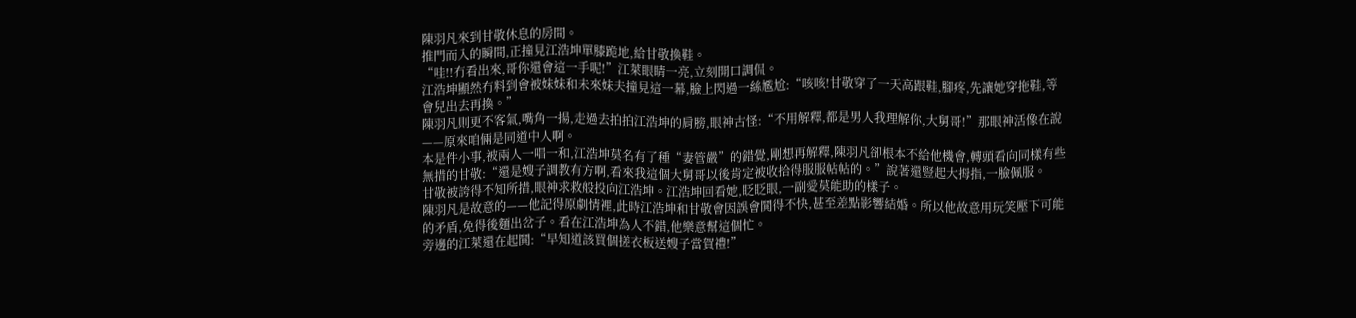陳羽凡來到甘敬休息的房間。
推門而入的瞬間,正撞見江浩坤單膝跪地,給甘敬換鞋。
“哇!!冇看出來,哥你還會這一手呢!”江萊眼睛一亮,立刻開口調侃。
江浩坤顯然冇料到會被妹妹和未來妹夫撞見這一幕,臉上閃過一絲尷尬:“咳咳!甘敬穿了一天高跟鞋,腳疼,先讓她穿拖鞋,等會兒出去再換。”
陳羽凡則更不客氣,嘴角一揚,走過去拍拍江浩坤的肩膀,眼神古怪:“不用解釋,都是男人我理解你,大舅哥!”那眼神活像在說——原來咱倆是同道中人啊。
本是件小事,被兩人一唱一和,江浩坤莫名有了種“妻管嚴”的錯覺,剛想再解釋,陳羽凡卻根本不給他機會,轉頭看向同樣有些無措的甘敬:“還是嫂子調教有方啊,看來我這個大舅哥以後肯定被收拾得服服帖帖的。”說著還豎起大拇指,一臉佩服。
甘敬被誇得不知所措,眼神求救般投向江浩坤。江浩坤回看她,眨眨眼,一副愛莫能助的樣子。
陳羽凡是故意的——他記得原劇情裡,此時江浩坤和甘敬會因誤會鬨得不快,甚至差點影響結婚。所以他故意用玩笑壓下可能的矛盾,免得後麵出岔子。看在江浩坤為人不錯,他樂意幫這個忙。
旁邊的江萊還在起鬨:“早知道該買個搓衣板送嫂子當賀禮!”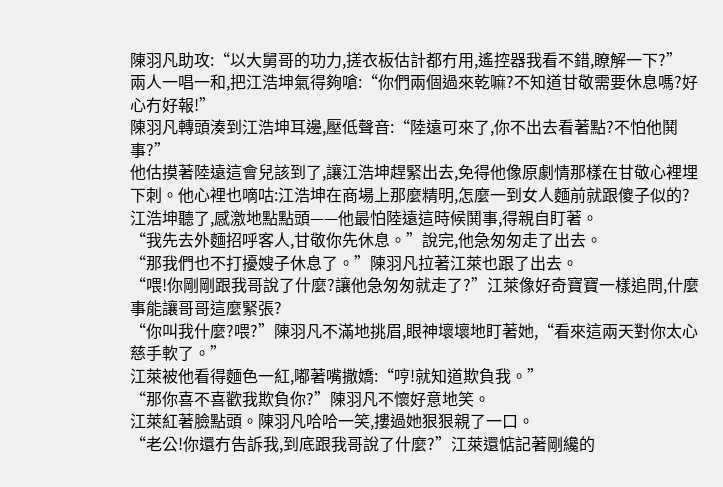陳羽凡助攻:“以大舅哥的功力,搓衣板估計都冇用,遙控器我看不錯,瞭解一下?”
兩人一唱一和,把江浩坤氣得夠嗆:“你們兩個過來乾嘛?不知道甘敬需要休息嗎?好心冇好報!”
陳羽凡轉頭湊到江浩坤耳邊,壓低聲音:“陸遠可來了,你不出去看著點?不怕他鬨事?”
他估摸著陸遠這會兒該到了,讓江浩坤趕緊出去,免得他像原劇情那樣在甘敬心裡埋下刺。他心裡也嘀咕:江浩坤在商場上那麼精明,怎麼一到女人麵前就跟傻子似的?
江浩坤聽了,感激地點點頭——他最怕陸遠這時候鬨事,得親自盯著。
“我先去外麵招呼客人,甘敬你先休息。”說完,他急匆匆走了出去。
“那我們也不打擾嫂子休息了。”陳羽凡拉著江萊也跟了出去。
“喂!你剛剛跟我哥說了什麼?讓他急匆匆就走了?”江萊像好奇寶寶一樣追問,什麼事能讓哥哥這麼緊張?
“你叫我什麼?喂?”陳羽凡不滿地挑眉,眼神壞壞地盯著她,“看來這兩天對你太心慈手軟了。”
江萊被他看得麵色一紅,嘟著嘴撒嬌:“哼!就知道欺負我。”
“那你喜不喜歡我欺負你?”陳羽凡不懷好意地笑。
江萊紅著臉點頭。陳羽凡哈哈一笑,摟過她狠狠親了一口。
“老公!你還冇告訴我,到底跟我哥說了什麼?”江萊還惦記著剛纔的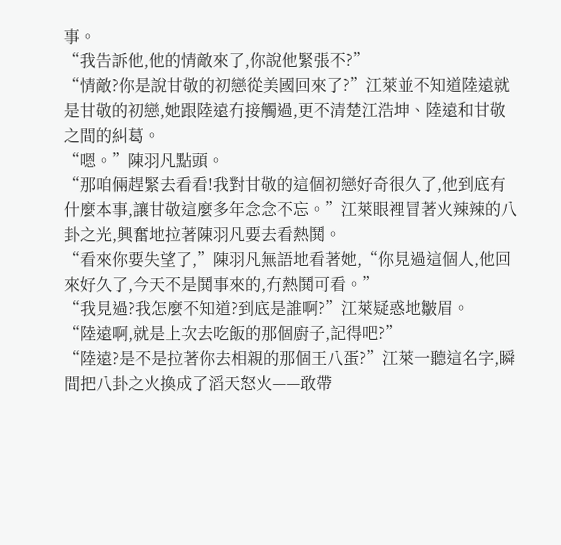事。
“我告訴他,他的情敵來了,你說他緊張不?”
“情敵?你是說甘敬的初戀從美國回來了?”江萊並不知道陸遠就是甘敬的初戀,她跟陸遠冇接觸過,更不清楚江浩坤、陸遠和甘敬之間的糾葛。
“嗯。”陳羽凡點頭。
“那咱倆趕緊去看看!我對甘敬的這個初戀好奇很久了,他到底有什麼本事,讓甘敬這麼多年念念不忘。”江萊眼裡冒著火辣辣的八卦之光,興奮地拉著陳羽凡要去看熱鬨。
“看來你要失望了,”陳羽凡無語地看著她,“你見過這個人,他回來好久了,今天不是鬨事來的,冇熱鬨可看。”
“我見過?我怎麼不知道?到底是誰啊?”江萊疑惑地皺眉。
“陸遠啊,就是上次去吃飯的那個廚子,記得吧?”
“陸遠?是不是拉著你去相親的那個王八蛋?”江萊一聽這名字,瞬間把八卦之火換成了滔天怒火——敢帶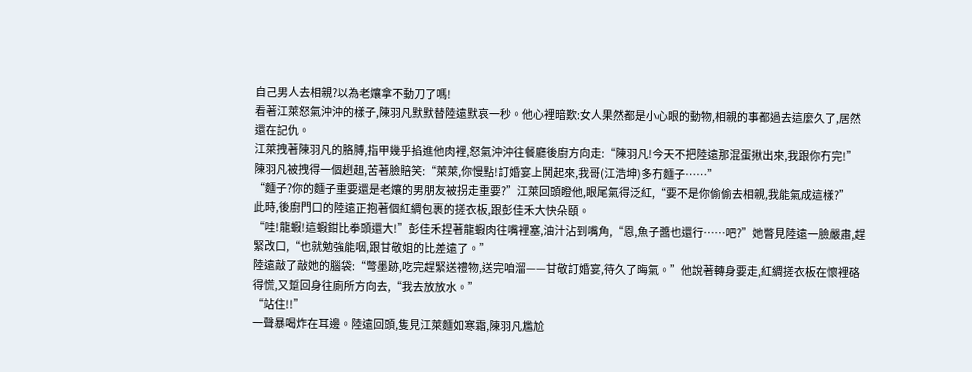自己男人去相親?以為老孃拿不動刀了嗎!
看著江萊怒氣沖沖的樣子,陳羽凡默默替陸遠默哀一秒。他心裡暗歎:女人果然都是小心眼的動物,相親的事都過去這麼久了,居然還在記仇。
江萊拽著陳羽凡的胳膊,指甲幾乎掐進他肉裡,怒氣沖沖往餐廳後廚方向走:“陳羽凡!今天不把陸遠那混蛋揪出來,我跟你冇完!”
陳羽凡被拽得一個趔趄,苦著臉賠笑:“萊萊,你慢點!訂婚宴上鬨起來,我哥(江浩坤)多冇麵子……”
“麵子?你的麵子重要還是老孃的男朋友被拐走重要?”江萊回頭瞪他,眼尾氣得泛紅,“要不是你偷偷去相親,我能氣成這樣?”
此時,後廚門口的陸遠正抱著個紅綢包裹的搓衣板,跟彭佳禾大快朵頤。
“哇!龍蝦!這蝦鉗比拳頭還大!”彭佳禾捏著龍蝦肉往嘴裡塞,油汁沾到嘴角,“恩,魚子醬也還行……吧?”她瞥見陸遠一臉嚴肅,趕緊改口,“也就勉強能咽,跟甘敬姐的比差遠了。”
陸遠敲了敲她的腦袋:“彆墨跡,吃完趕緊送禮物,送完咱溜——甘敬訂婚宴,待久了晦氣。”他說著轉身要走,紅綢搓衣板在懷裡硌得慌,又踅回身往廁所方向去,“我去放放水。”
“站住!!”
一聲暴喝炸在耳邊。陸遠回頭,隻見江萊麵如寒霜,陳羽凡尷尬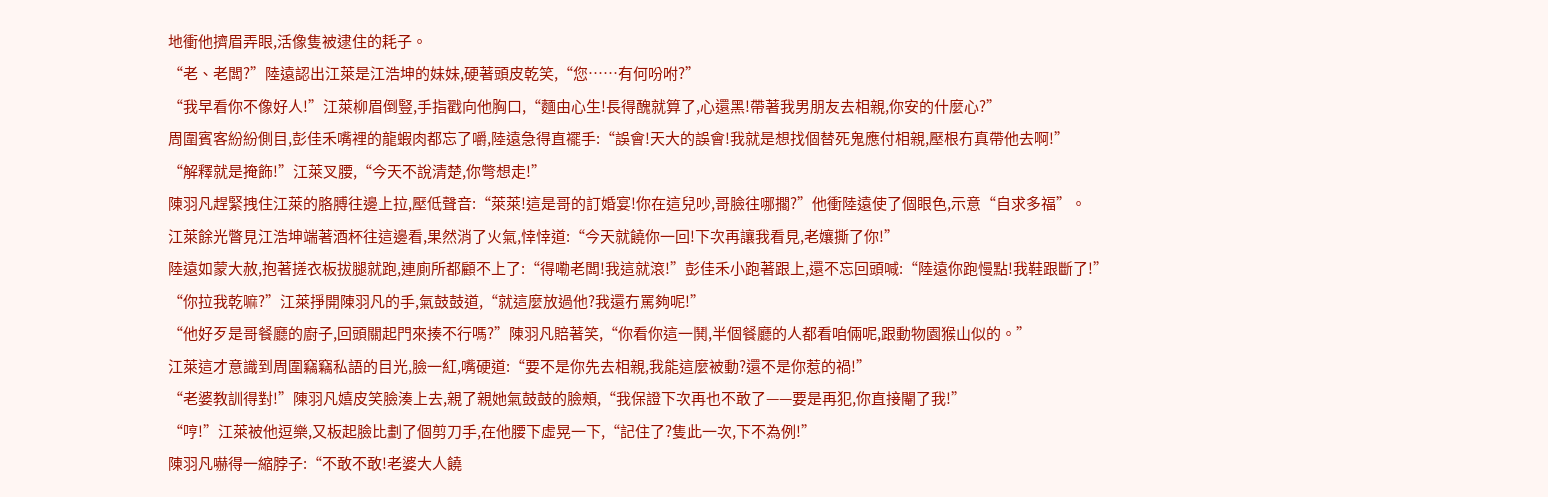地衝他擠眉弄眼,活像隻被逮住的耗子。
“老、老闆?”陸遠認出江萊是江浩坤的妹妹,硬著頭皮乾笑,“您……有何吩咐?”
“我早看你不像好人!”江萊柳眉倒豎,手指戳向他胸口,“麵由心生!長得醜就算了,心還黑!帶著我男朋友去相親,你安的什麼心?”
周圍賓客紛紛側目,彭佳禾嘴裡的龍蝦肉都忘了嚼,陸遠急得直襬手:“誤會!天大的誤會!我就是想找個替死鬼應付相親,壓根冇真帶他去啊!”
“解釋就是掩飾!”江萊叉腰,“今天不說清楚,你彆想走!”
陳羽凡趕緊拽住江萊的胳膊往邊上拉,壓低聲音:“萊萊!這是哥的訂婚宴!你在這兒吵,哥臉往哪擱?”他衝陸遠使了個眼色,示意“自求多福”。
江萊餘光瞥見江浩坤端著酒杯往這邊看,果然消了火氣,悻悻道:“今天就饒你一回!下次再讓我看見,老孃撕了你!”
陸遠如蒙大赦,抱著搓衣板拔腿就跑,連廁所都顧不上了:“得嘞老闆!我這就滾!”彭佳禾小跑著跟上,還不忘回頭喊:“陸遠你跑慢點!我鞋跟斷了!”
“你拉我乾嘛?”江萊掙開陳羽凡的手,氣鼓鼓道,“就這麼放過他?我還冇罵夠呢!”
“他好歹是哥餐廳的廚子,回頭關起門來揍不行嗎?”陳羽凡賠著笑,“你看你這一鬨,半個餐廳的人都看咱倆呢,跟動物園猴山似的。”
江萊這才意識到周圍竊竊私語的目光,臉一紅,嘴硬道:“要不是你先去相親,我能這麼被動?還不是你惹的禍!”
“老婆教訓得對!”陳羽凡嬉皮笑臉湊上去,親了親她氣鼓鼓的臉頰,“我保證下次再也不敢了——要是再犯,你直接閹了我!”
“哼!”江萊被他逗樂,又板起臉比劃了個剪刀手,在他腰下虛晃一下,“記住了?隻此一次,下不為例!”
陳羽凡嚇得一縮脖子:“不敢不敢!老婆大人饒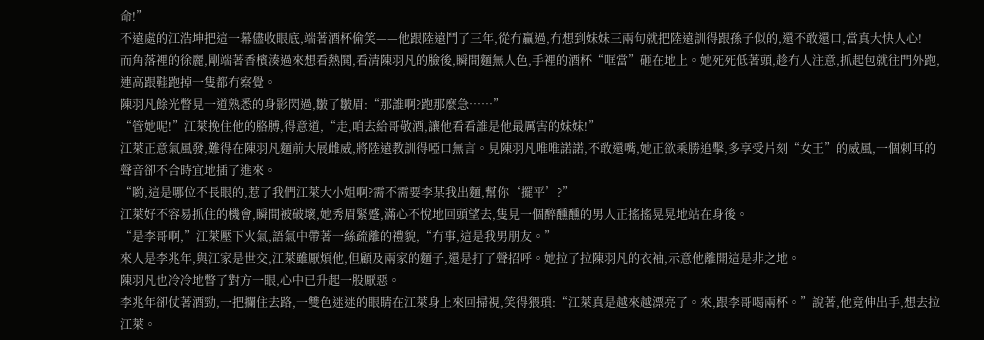命!”
不遠處的江浩坤把這一幕儘收眼底,端著酒杯偷笑——他跟陸遠鬥了三年,從冇贏過,冇想到妹妹三兩句就把陸遠訓得跟孫子似的,還不敢還口,當真大快人心!
而角落裡的徐麗,剛端著香檳湊過來想看熱鬨,看清陳羽凡的臉後,瞬間麵無人色,手裡的酒杯“哐當”砸在地上。她死死低著頭,趁冇人注意,抓起包就往門外跑,連高跟鞋跑掉一隻都冇察覺。
陳羽凡餘光瞥見一道熟悉的身影閃過,皺了皺眉:“那誰啊?跑那麼急……”
“管她呢!”江萊挽住他的胳膊,得意道,“走,咱去給哥敬酒,讓他看看誰是他最厲害的妹妹!”
江萊正意氣風發,難得在陳羽凡麵前大展雌威,將陸遠教訓得啞口無言。見陳羽凡唯唯諾諾,不敢還嘴,她正欲乘勝追擊,多享受片刻“女王”的威風,一個刺耳的聲音卻不合時宜地插了進來。
“喲,這是哪位不長眼的,惹了我們江萊大小姐啊?需不需要李某我出麵,幫你‘擺平’?”
江萊好不容易抓住的機會,瞬間被破壞,她秀眉緊蹙,滿心不悅地回頭望去,隻見一個醉醺醺的男人正搖搖晃晃地站在身後。
“是李哥啊,”江萊壓下火氣,語氣中帶著一絲疏離的禮貌,“冇事,這是我男朋友。”
來人是李兆年,與江家是世交,江萊雖厭煩他,但顧及兩家的麵子,還是打了聲招呼。她拉了拉陳羽凡的衣袖,示意他離開這是非之地。
陳羽凡也冷冷地瞥了對方一眼,心中已升起一股厭惡。
李兆年卻仗著酒勁,一把攔住去路,一雙色迷迷的眼睛在江萊身上來回掃視,笑得猥瑣:“江萊真是越來越漂亮了。來,跟李哥喝兩杯。”說著,他竟伸出手,想去拉江萊。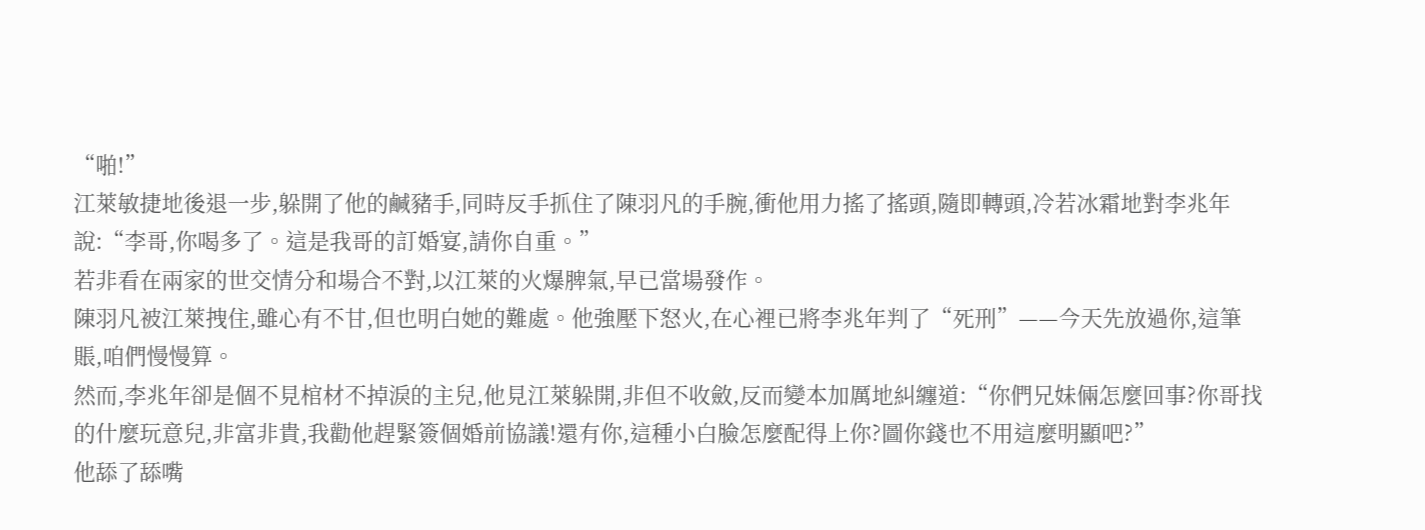“啪!”
江萊敏捷地後退一步,躲開了他的鹹豬手,同時反手抓住了陳羽凡的手腕,衝他用力搖了搖頭,隨即轉頭,冷若冰霜地對李兆年說:“李哥,你喝多了。這是我哥的訂婚宴,請你自重。”
若非看在兩家的世交情分和場合不對,以江萊的火爆脾氣,早已當場發作。
陳羽凡被江萊拽住,雖心有不甘,但也明白她的難處。他強壓下怒火,在心裡已將李兆年判了“死刑”——今天先放過你,這筆賬,咱們慢慢算。
然而,李兆年卻是個不見棺材不掉淚的主兒,他見江萊躲開,非但不收斂,反而變本加厲地糾纏道:“你們兄妹倆怎麼回事?你哥找的什麼玩意兒,非富非貴,我勸他趕緊簽個婚前協議!還有你,這種小白臉怎麼配得上你?圖你錢也不用這麼明顯吧?”
他舔了舔嘴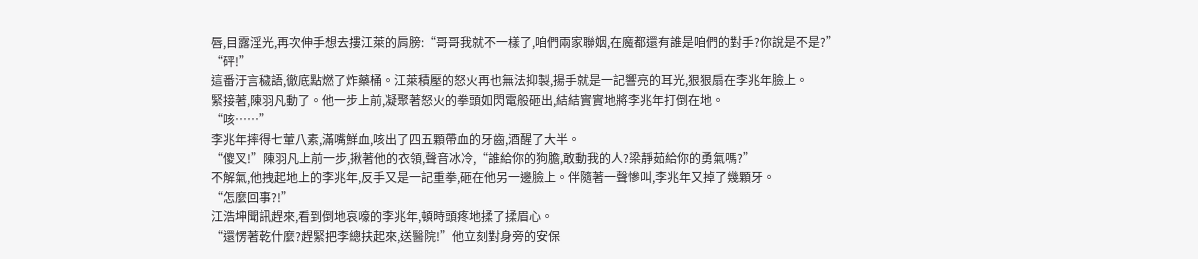唇,目露淫光,再次伸手想去摟江萊的肩膀:“哥哥我就不一樣了,咱們兩家聯姻,在魔都還有誰是咱們的對手?你說是不是?”
“砰!”
這番汙言穢語,徹底點燃了炸藥桶。江萊積壓的怒火再也無法抑製,揚手就是一記響亮的耳光,狠狠扇在李兆年臉上。
緊接著,陳羽凡動了。他一步上前,凝聚著怒火的拳頭如閃電般砸出,結結實實地將李兆年打倒在地。
“咳……”
李兆年摔得七葷八素,滿嘴鮮血,咳出了四五顆帶血的牙齒,酒醒了大半。
“傻叉!”陳羽凡上前一步,揪著他的衣領,聲音冰冷,“誰給你的狗膽,敢動我的人?梁靜茹給你的勇氣嗎?”
不解氣,他拽起地上的李兆年,反手又是一記重拳,砸在他另一邊臉上。伴隨著一聲慘叫,李兆年又掉了幾顆牙。
“怎麼回事?!”
江浩坤聞訊趕來,看到倒地哀嚎的李兆年,頓時頭疼地揉了揉眉心。
“還愣著乾什麼?趕緊把李總扶起來,送醫院!”他立刻對身旁的安保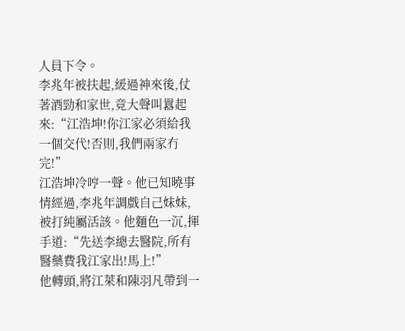人員下令。
李兆年被扶起,緩過神來後,仗著酒勁和家世,竟大聲叫囂起來:“江浩坤!你江家必須給我一個交代!否則,我們兩家冇完!”
江浩坤冷哼一聲。他已知曉事情經過,李兆年調戲自己妹妹,被打純屬活該。他麵色一沉,揮手道:“先送李總去醫院,所有醫藥費我江家出!馬上!”
他轉頭,將江萊和陳羽凡帶到一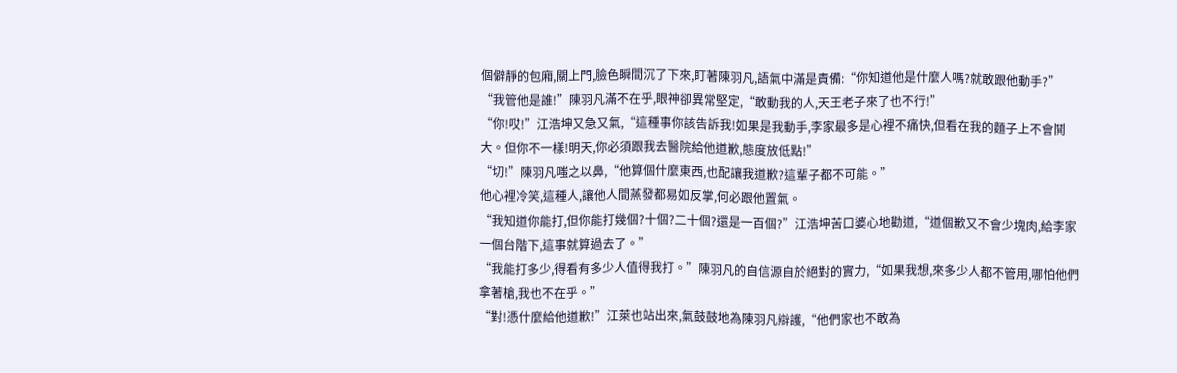個僻靜的包廂,關上門,臉色瞬間沉了下來,盯著陳羽凡,語氣中滿是責備:“你知道他是什麼人嗎?就敢跟他動手?”
“我管他是誰!”陳羽凡滿不在乎,眼神卻異常堅定,“敢動我的人,天王老子來了也不行!”
“你!哎!”江浩坤又急又氣,“這種事你該告訴我!如果是我動手,李家最多是心裡不痛快,但看在我的麵子上不會鬨大。但你不一樣!明天,你必須跟我去醫院給他道歉,態度放低點!”
“切!”陳羽凡嗤之以鼻,“他算個什麼東西,也配讓我道歉?這輩子都不可能。”
他心裡冷笑,這種人,讓他人間蒸發都易如反掌,何必跟他置氣。
“我知道你能打,但你能打幾個?十個?二十個?還是一百個?”江浩坤苦口婆心地勸道,“道個歉又不會少塊肉,給李家一個台階下,這事就算過去了。”
“我能打多少,得看有多少人值得我打。”陳羽凡的自信源自於絕對的實力,“如果我想,來多少人都不管用,哪怕他們拿著槍,我也不在乎。”
“對!憑什麼給他道歉!”江萊也站出來,氣鼓鼓地為陳羽凡辯護,“他們家也不敢為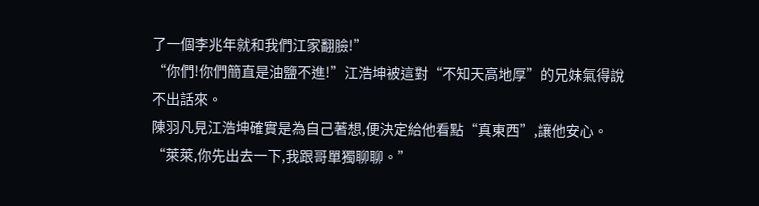了一個李兆年就和我們江家翻臉!”
“你們!你們簡直是油鹽不進!”江浩坤被這對“不知天高地厚”的兄妹氣得說不出話來。
陳羽凡見江浩坤確實是為自己著想,便決定給他看點“真東西”,讓他安心。
“萊萊,你先出去一下,我跟哥單獨聊聊。”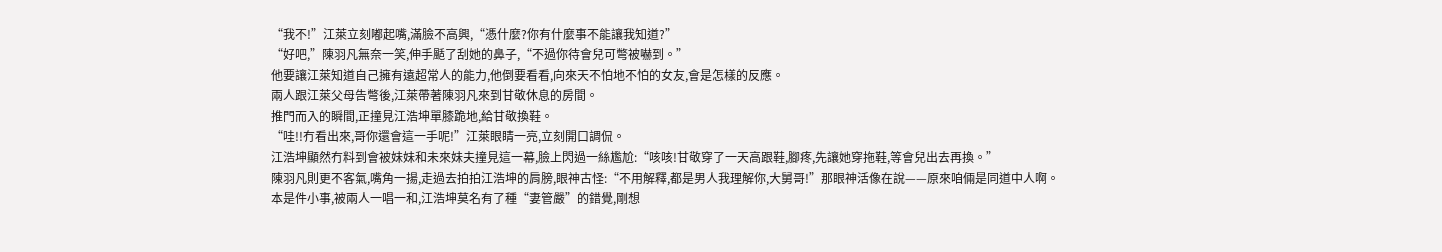“我不!”江萊立刻嘟起嘴,滿臉不高興,“憑什麼?你有什麼事不能讓我知道?”
“好吧,”陳羽凡無奈一笑,伸手颳了刮她的鼻子,“不過你待會兒可彆被嚇到。”
他要讓江萊知道自己擁有遠超常人的能力,他倒要看看,向來天不怕地不怕的女友,會是怎樣的反應。
兩人跟江萊父母告彆後,江萊帶著陳羽凡來到甘敬休息的房間。
推門而入的瞬間,正撞見江浩坤單膝跪地,給甘敬換鞋。
“哇!!冇看出來,哥你還會這一手呢!”江萊眼睛一亮,立刻開口調侃。
江浩坤顯然冇料到會被妹妹和未來妹夫撞見這一幕,臉上閃過一絲尷尬:“咳咳!甘敬穿了一天高跟鞋,腳疼,先讓她穿拖鞋,等會兒出去再換。”
陳羽凡則更不客氣,嘴角一揚,走過去拍拍江浩坤的肩膀,眼神古怪:“不用解釋,都是男人我理解你,大舅哥!”那眼神活像在說——原來咱倆是同道中人啊。
本是件小事,被兩人一唱一和,江浩坤莫名有了種“妻管嚴”的錯覺,剛想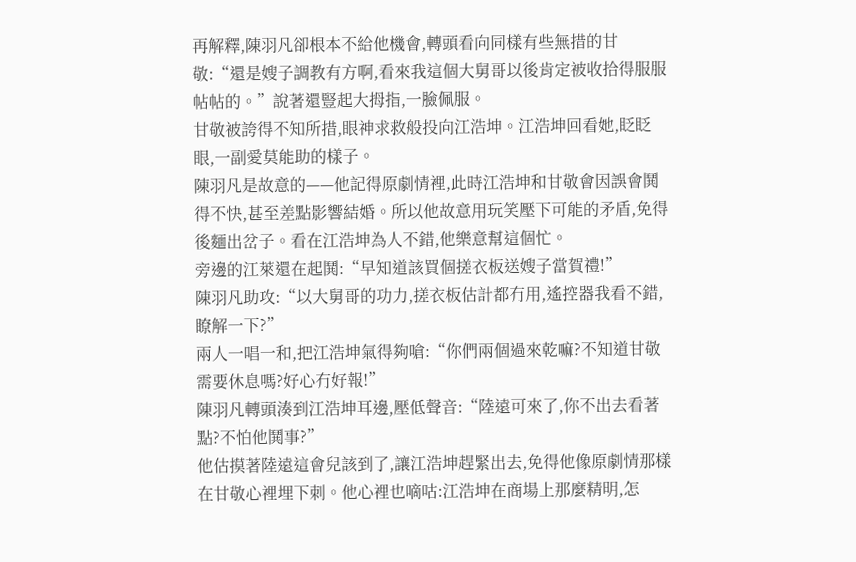再解釋,陳羽凡卻根本不給他機會,轉頭看向同樣有些無措的甘敬:“還是嫂子調教有方啊,看來我這個大舅哥以後肯定被收拾得服服帖帖的。”說著還豎起大拇指,一臉佩服。
甘敬被誇得不知所措,眼神求救般投向江浩坤。江浩坤回看她,眨眨眼,一副愛莫能助的樣子。
陳羽凡是故意的——他記得原劇情裡,此時江浩坤和甘敬會因誤會鬨得不快,甚至差點影響結婚。所以他故意用玩笑壓下可能的矛盾,免得後麵出岔子。看在江浩坤為人不錯,他樂意幫這個忙。
旁邊的江萊還在起鬨:“早知道該買個搓衣板送嫂子當賀禮!”
陳羽凡助攻:“以大舅哥的功力,搓衣板估計都冇用,遙控器我看不錯,瞭解一下?”
兩人一唱一和,把江浩坤氣得夠嗆:“你們兩個過來乾嘛?不知道甘敬需要休息嗎?好心冇好報!”
陳羽凡轉頭湊到江浩坤耳邊,壓低聲音:“陸遠可來了,你不出去看著點?不怕他鬨事?”
他估摸著陸遠這會兒該到了,讓江浩坤趕緊出去,免得他像原劇情那樣在甘敬心裡埋下刺。他心裡也嘀咕:江浩坤在商場上那麼精明,怎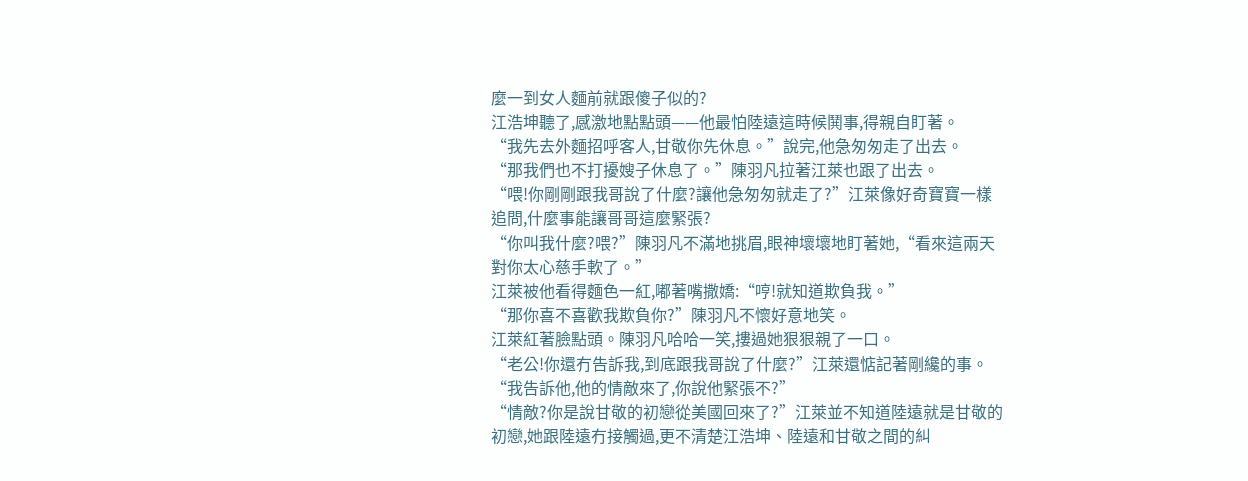麼一到女人麵前就跟傻子似的?
江浩坤聽了,感激地點點頭——他最怕陸遠這時候鬨事,得親自盯著。
“我先去外麵招呼客人,甘敬你先休息。”說完,他急匆匆走了出去。
“那我們也不打擾嫂子休息了。”陳羽凡拉著江萊也跟了出去。
“喂!你剛剛跟我哥說了什麼?讓他急匆匆就走了?”江萊像好奇寶寶一樣追問,什麼事能讓哥哥這麼緊張?
“你叫我什麼?喂?”陳羽凡不滿地挑眉,眼神壞壞地盯著她,“看來這兩天對你太心慈手軟了。”
江萊被他看得麵色一紅,嘟著嘴撒嬌:“哼!就知道欺負我。”
“那你喜不喜歡我欺負你?”陳羽凡不懷好意地笑。
江萊紅著臉點頭。陳羽凡哈哈一笑,摟過她狠狠親了一口。
“老公!你還冇告訴我,到底跟我哥說了什麼?”江萊還惦記著剛纔的事。
“我告訴他,他的情敵來了,你說他緊張不?”
“情敵?你是說甘敬的初戀從美國回來了?”江萊並不知道陸遠就是甘敬的初戀,她跟陸遠冇接觸過,更不清楚江浩坤、陸遠和甘敬之間的糾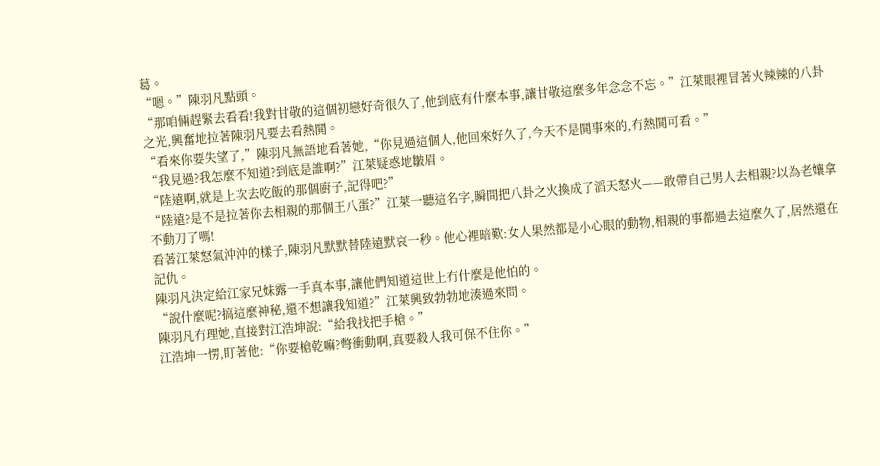葛。
“嗯。”陳羽凡點頭。
“那咱倆趕緊去看看!我對甘敬的這個初戀好奇很久了,他到底有什麼本事,讓甘敬這麼多年念念不忘。”江萊眼裡冒著火辣辣的八卦之光,興奮地拉著陳羽凡要去看熱鬨。
“看來你要失望了,”陳羽凡無語地看著她,“你見過這個人,他回來好久了,今天不是鬨事來的,冇熱鬨可看。”
“我見過?我怎麼不知道?到底是誰啊?”江萊疑惑地皺眉。
“陸遠啊,就是上次去吃飯的那個廚子,記得吧?”
“陸遠?是不是拉著你去相親的那個王八蛋?”江萊一聽這名字,瞬間把八卦之火換成了滔天怒火——敢帶自己男人去相親?以為老孃拿不動刀了嗎!
看著江萊怒氣沖沖的樣子,陳羽凡默默替陸遠默哀一秒。他心裡暗歎:女人果然都是小心眼的動物,相親的事都過去這麼久了,居然還在記仇。
陳羽凡決定給江家兄妹露一手真本事,讓他們知道這世上冇什麼是他怕的。
“說什麼呢?搞這麼神秘,還不想讓我知道?”江萊興致勃勃地湊過來問。
陳羽凡冇理她,直接對江浩坤說:“給我找把手槍。”
江浩坤一愣,盯著他:“你要槍乾嘛?彆衝動啊,真要殺人我可保不住你。”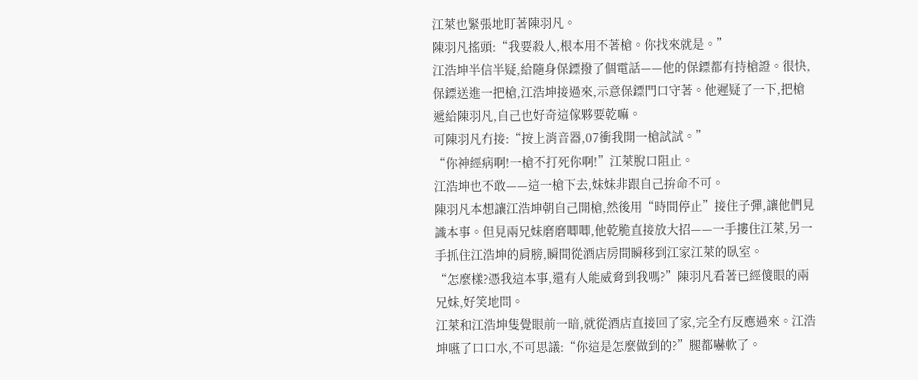江萊也緊張地盯著陳羽凡。
陳羽凡搖頭:“我要殺人,根本用不著槍。你找來就是。”
江浩坤半信半疑,給隨身保鏢撥了個電話——他的保鏢都有持槍證。很快,保鏢送進一把槍,江浩坤接過來,示意保鏢門口守著。他遲疑了一下,把槍遞給陳羽凡,自己也好奇這傢夥要乾嘛。
可陳羽凡冇接:“按上消音器,07衝我開一槍試試。”
“你神經病啊!一槍不打死你啊!”江萊脫口阻止。
江浩坤也不敢——這一槍下去,妹妹非跟自己拚命不可。
陳羽凡本想讓江浩坤朝自己開槍,然後用“時間停止”接住子彈,讓他們見識本事。但見兩兄妹磨磨唧唧,他乾脆直接放大招——一手摟住江萊,另一手抓住江浩坤的肩膀,瞬間從酒店房間瞬移到江家江萊的臥室。
“怎麼樣?憑我這本事,還有人能威脅到我嗎?”陳羽凡看著已經傻眼的兩兄妹,好笑地問。
江萊和江浩坤隻覺眼前一暗,就從酒店直接回了家,完全冇反應過來。江浩坤嚥了口口水,不可思議:“你這是怎麼做到的?”腿都嚇軟了。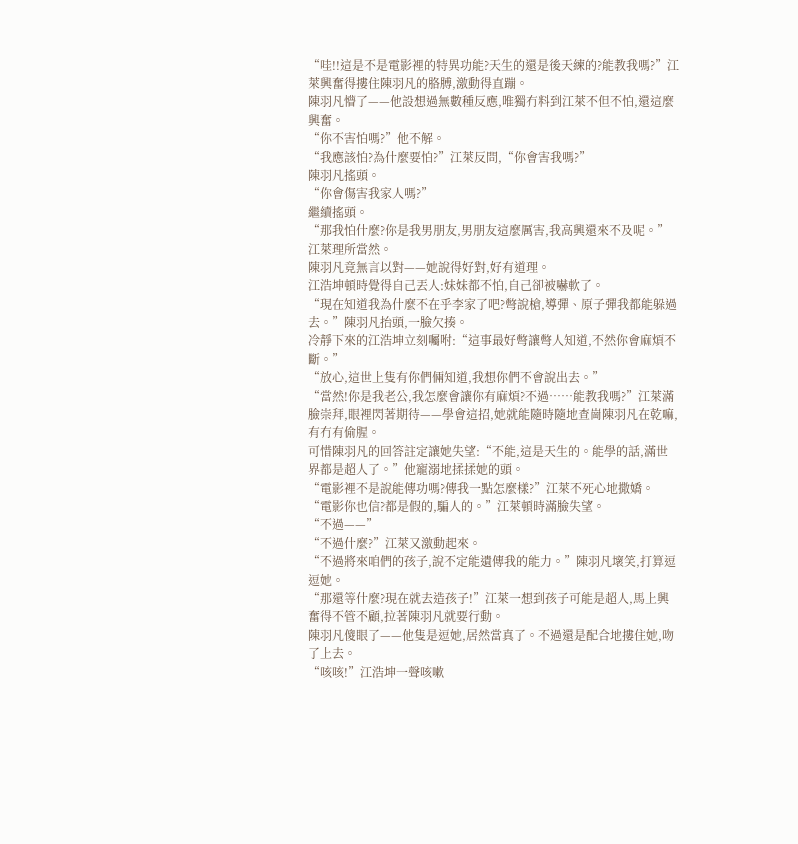“哇!!這是不是電影裡的特異功能?天生的還是後天練的?能教我嗎?”江萊興奮得摟住陳羽凡的胳膊,激動得直蹦。
陳羽凡懵了——他設想過無數種反應,唯獨冇料到江萊不但不怕,還這麼興奮。
“你不害怕嗎?”他不解。
“我應該怕?為什麼要怕?”江萊反問,“你會害我嗎?”
陳羽凡搖頭。
“你會傷害我家人嗎?”
繼續搖頭。
“那我怕什麼?你是我男朋友,男朋友這麼厲害,我高興還來不及呢。”江萊理所當然。
陳羽凡竟無言以對——她說得好對,好有道理。
江浩坤頓時覺得自己丟人:妹妹都不怕,自己卻被嚇軟了。
“現在知道我為什麼不在乎李家了吧?彆說槍,導彈、原子彈我都能躲過去。”陳羽凡抬頭,一臉欠揍。
冷靜下來的江浩坤立刻囑咐:“這事最好彆讓彆人知道,不然你會麻煩不斷。”
“放心,這世上隻有你們倆知道,我想你們不會說出去。”
“當然!你是我老公,我怎麼會讓你有麻煩?不過……能教我嗎?”江萊滿臉崇拜,眼裡閃著期待——學會這招,她就能隨時隨地查崗陳羽凡在乾嘛,有冇有偷腥。
可惜陳羽凡的回答註定讓她失望:“不能,這是天生的。能學的話,滿世界都是超人了。”他寵溺地揉揉她的頭。
“電影裡不是說能傳功嗎?傳我一點怎麼樣?”江萊不死心地撒嬌。
“電影你也信?都是假的,騙人的。”江萊頓時滿臉失望。
“不過——”
“不過什麼?”江萊又激動起來。
“不過將來咱們的孩子,說不定能遺傳我的能力。”陳羽凡壞笑,打算逗逗她。
“那還等什麼?現在就去造孩子!”江萊一想到孩子可能是超人,馬上興奮得不管不顧,拉著陳羽凡就要行動。
陳羽凡傻眼了——他隻是逗她,居然當真了。不過還是配合地摟住她,吻了上去。
“咳咳!”江浩坤一聲咳嗽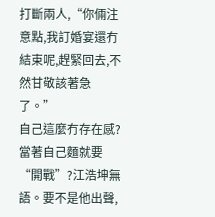打斷兩人,“你倆注意點,我訂婚宴還冇結束呢,趕緊回去,不然甘敬該著急了。”
自己這麼冇存在感?當著自己麵就要“開戰”?江浩坤無語。要不是他出聲,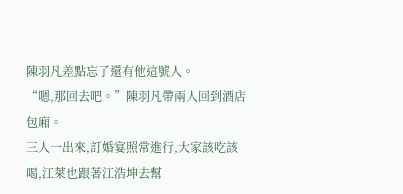陳羽凡差點忘了還有他這號人。
“嗯,那回去吧。”陳羽凡帶兩人回到酒店包廂。
三人一出來,訂婚宴照常進行,大家該吃該喝,江萊也跟著江浩坤去幫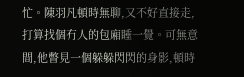忙。陳羽凡頓時無聊,又不好直接走,打算找個冇人的包廂睡一覺。可無意間,他瞥見一個躲躲閃閃的身影,頓時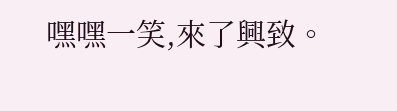嘿嘿一笑,來了興致。